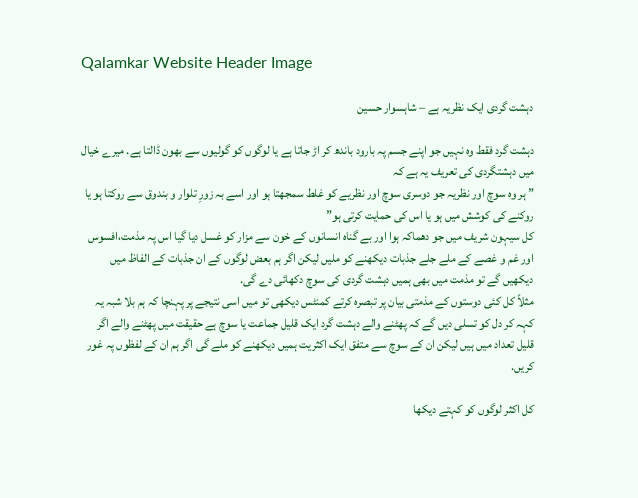Qalamkar Website Header Image

دہشت گردی ایک نظریہ ہے – شاہسوار حسین

دہشت گرد فقط وه نہیں جو اپنے جسم پہ بارود باندھ کر اڑ جاتا ہے یا لوگوں کو گولیوں سے بھون ڈالتا ہے. میرے خیال میں دہشتگردی کی تعریف یہ ہے کہ
” ہر وه سوچ اور نظریہ جو دوسری سوچ اور نظریے کو غلط سمجھتا ہو اور اسے بہ زورِ تلوار و بندوق سے روکتا ہو یا روکنے کی کوشش میں ہو یا اس کی حمایت کرتی ہو”
کل سیہون شریف میں جو دهماکہ ہوا اور بے گناہ انسانوں کے خون سے مزار کو غسل دیا گیا اس پہ مذمت،افسوس اور غم و غصے کے ملے جلے جذبات دیکهنے کو ملیں لیکن اگر ہم بعض لوگوں کے ان جذبات کے الفاظ میں دیکھیں گے تو مذمت میں بھی ہمیں دہشت گردی کی سوچ دکھائی دے گی.
مثلاً کل کئی دوستوں کے مذمتی بیان پر تبصرہ کرتے کمنٹس دیکھی تو میں اسی نتیجے پر پہنچا کہ ہم بلا شبہ یہ کہہ کر دل کو تسلی دیں گے کہ پھٹنے والے دہشت گرد ایک قلیل جماعت یا سوچ ہے حقیقت میں پھٹنے والے اگر قلیل تعداد میں ہیں لیکن ان کے سوچ سے متفق ایک اکثریت ہمیں دیکهنے کو ملے گی اگر ہم ان کے لفظوں پہ غور کریں.

کل اکثر لوگوں کو کہتے دیکها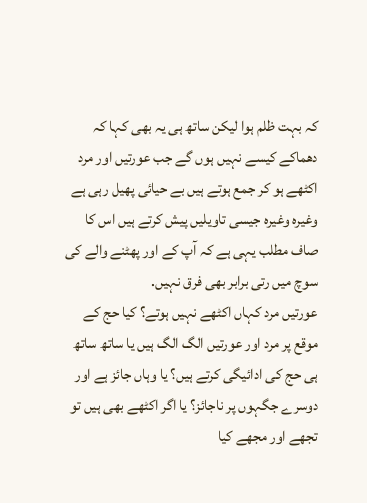کہ بہت ظلم ہوا لیکن ساتھ ہی یہ بھی کہا کہ دهماکے کیسے نہیں ہوں گے جب عورتیں اور مرد اکٹھے ہو کر جمع ہوتے ہیں بے حیائی پھیل رہی ہے وغیرہ وغیرہ جیسی تاویلیں پیش کرتے ہیں اس کا صاف مطلب یہی ہے کہ آپ کے اور پھٹنے والے کی سوچ میں رتی برابر بھی فرق نہیں.
عورتیں مرد کہاں اکٹھے نہیں ہوتے؟ کیا حج کے موقع پر مرد اور عورتیں الگ الگ ہیں یا ساتھ ساتھ ہی حج کی ادائیگی کرتے ہیں؟ یا وہاں جائز ہے اور دوسرے جگہوں پر ناجائز؟ یا اگر اکٹھے بهی ہیں تو تجهے اور مجهے کیا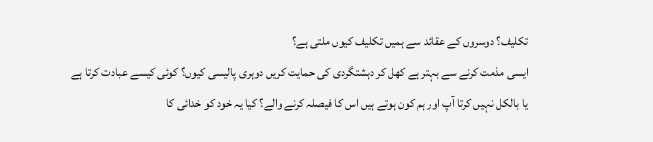تکلیف؟ دوسروں کے عقائد سے ہمیں تکلیف کیوں ملتی ہے؟
ایسی مذمت کرنے سے بہتر ہے کهل کر دہشتگردی کی حمایت کریں دوہری پالیسی کیوں؟ کوئی کیسے عبادت کرتا ہے یا بالکل نہیں کرتا آپ اور ہم کون ہوتے ہیں اس کا فیصلہ کرنے والے؟ کیا یہ خود کو خدائی کا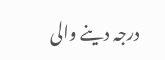درجہ دینے والی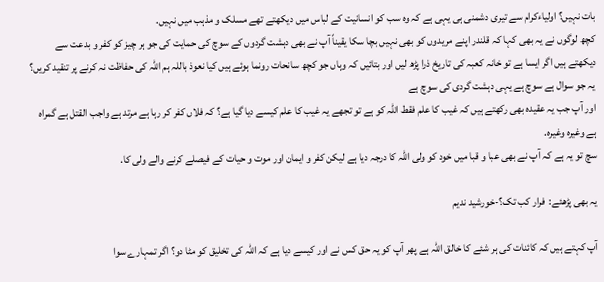بات نہیں؟ اولیاءکرام سے تیری دشمنی ہی یہی ہے کہ وه سب کو انسانیت کے لباس میں دیکھتے تهے مسلک و مذہب میں نہیں.
کچھ لوگوں نے یہ بھی کہا کہ قلندر اپنے مریدوں کو بھی نہیں بچا سکا یقیناً آپ نے بهی دہشت گردوں کے سوچ کی حمایت کی جو ہر چیز کو کفر و بدعت سے دیکھتے ہیں اگر ایسا ہے تو خانہ کعبہ کی تاریخ ذرا پڑھ لیں اور بتائیں کہ وہاں جو کچھ سانحات رونما ہوئے ہیں کیا نعوذ باللہ ہم اللہ کی حفاظت نہ کرنے پر تنقید کریں؟ یہ جو سوال ہے سوچ ہے یہی دہشت گردی کی سوچ ہے
اور آپ جب یہ عقیدہ بهی رکهتے ہیں کہ غیب کا علم فقط اللہ کو ہے تو تجهے یہ غیب کا علم کیسے دیا گیا ہے؟ کہ فلاں کفر کر رہا ہے مرتد ہے واجب القتل ہے گمراہ ہے وغیرہ وغیرہ.
سچ تو یہ ہے کہ آپ نے بهی عبا و قبا میں خود کو ولی اللہ کا درجہ دیا ہے لیکن کفر و ایمان اور موت و حیات کے فیصلے کرنے والے ولی کا.

یہ بھی پڑھئے:  فرار کب تک؟-خورشید ندیم

آپ کہتے ہیں کہ کائنات کی ہر شئے کا خالق اللہ ہے پهر آپ کو یہ حق کس نے اور کیسے دیا ہے کہ اللہ کی تخلیق کو مٹا دو؟ اگر تمہارے سوا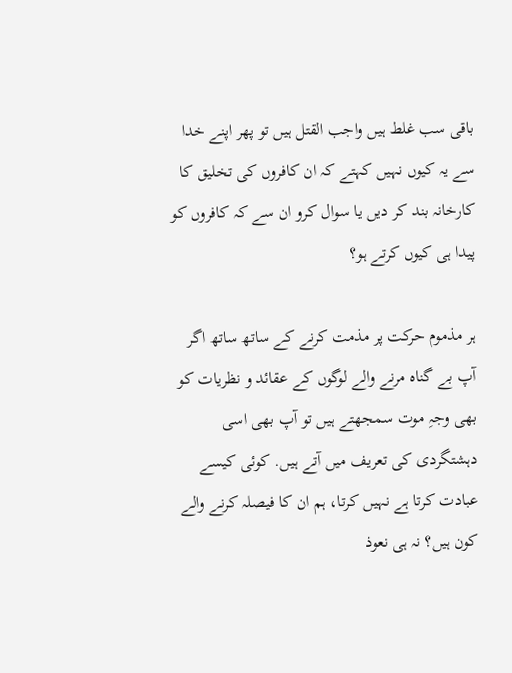باقی سب غلط ہیں واجب القتل ہیں تو پھر اپنے خدا سے یہ کیوں نہیں کہتے کہ ان کافروں کی تخلیق کا کارخانہ بند کر دیں یا سوال کرو ان سے کہ کافروں کو پیدا ہی کیوں کرتے ہو؟

ہر مذموم حرکت پر مذمت کرنے کے ساتھ ساتھ اگر آپ بے گناہ مرنے والے لوگوں کے عقائد و نظریات کو بھی وجہِ موت سمجھتے ہیں تو آپ بهی اسی دہشتگردی کی تعریف میں آتے ہیں. کوئی کیسے عبادت کرتا ہے نہیں کرتا، ہم ان کا فیصلہ کرنے والے کون ہیں؟ نہ ہی نعوذ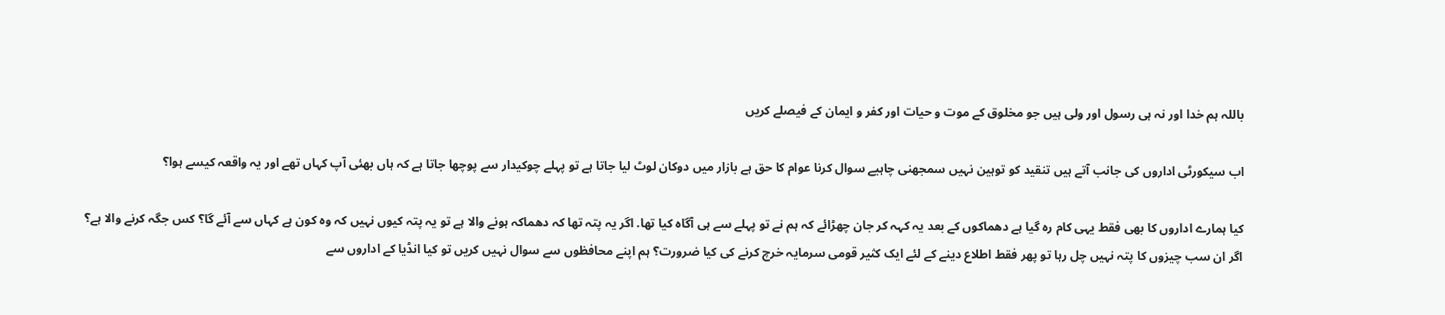باللہ ہم خدا اور نہ ہی رسول اور ولی ہیں جو مخلوق کے موت و حیات اور کفر و ایمان کے فیصلے کریں

اب سیکورٹی اداروں کی جانب آتے ہیں تنقید کو توہین نہیں سمجھنی چاہیے سوال کرنا عوام کا حق ہے بازار میں دوکان لوٹ لیا جاتا ہے تو پہلے چوکیدار سے پوچھا جاتا ہے کہ ہاں بھئی آپ کہاں تھے اور یہ واقعہ کیسے ہوا؟

کیا ہمارے اداروں کا بهی فقط یہی کام رہ گیا ہے دهماکوں کے بعد یہ کہہ کر جان چھڑائے کہ ہم نے تو پہلے سے ہی آگاہ کیا تها. اگر یہ پتہ تها کہ دهماکہ ہونے والا ہے تو یہ پتہ کیوں نہیں کہ وہ کون ہے کہاں سے آئے گا؟ کس جگہ کرنے والا ہے؟
اگر ان سب چیزوں کا پتہ نہیں چل رہا تو پھر فقط اطلاع دینے کے لئے ایک کثیر قومی سرمایہ خرچ کرنے کی کیا ضرورت؟ ہم اپنے محافظوں سے سوال نہیں کریں تو کیا انڈیا کے اداروں سے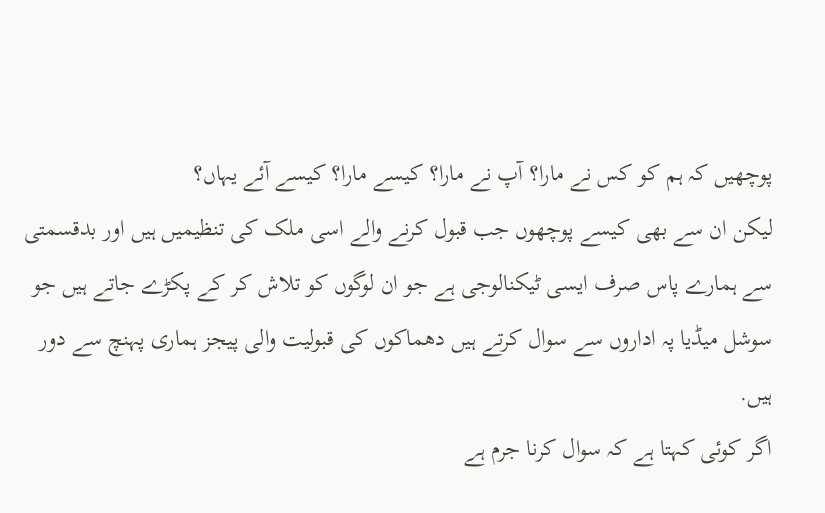پوچھیں کہ ہم کو کس نے مارا؟ آپ نے مارا؟ کیسے مارا؟ کیسے آئے یہاں؟
لیکن ان سے بهی کیسے پوچھوں جب قبول کرنے والے اسی ملک کی تنظیمیں ہیں اور بدقسمتی سے ہمارے پاس صرف ایسی ٹیکنالوجی ہے جو ان لوگوں کو تلاش کر کے پکڑے جاتے ہیں جو سوشل میڈیا پہ اداروں سے سوال کرتے ہیں دھماکوں کی قبولیت والی پیجز ہماری پہنچ سے دور ہیں.
اگر کوئی کہتا ہے کہ سوال کرنا جرم ہے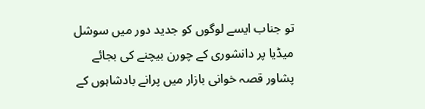تو جناب ایسے لوگوں کو جدید دور میں سوشل میڈیا پر دانشوری کے چورن بیچنے کی بجائے پشاور قصہ خوانی بازار میں پرانے بادشاہوں کے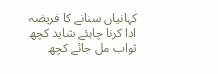کہانیاں سنانے کا فریضہ ادا کرنا چاہئے شاید کچھ ثواب مل جائے کچھ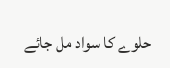حلوے کا سواد مل جائے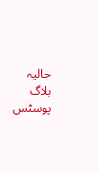حالیہ بلاگ پوسٹس